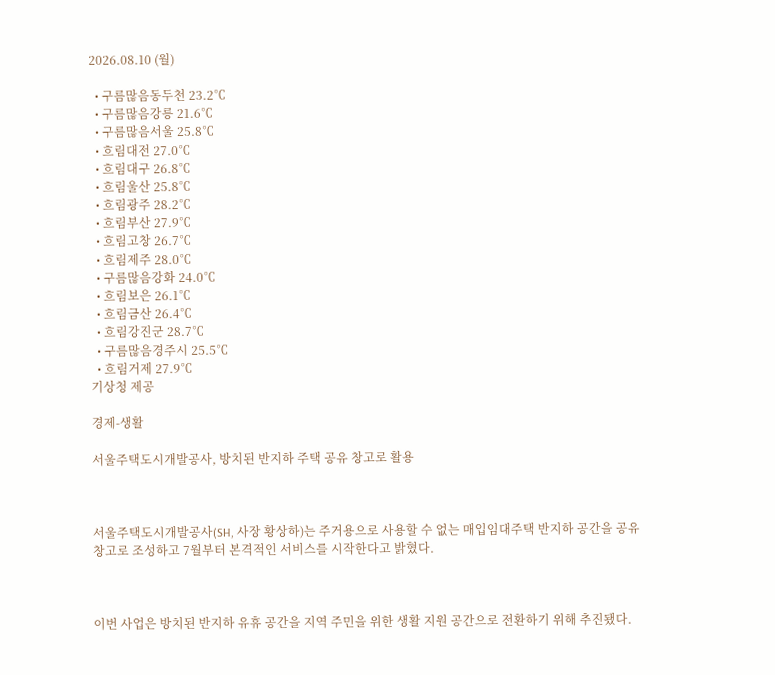2026.08.10 (월)

  • 구름많음동두천 23.2℃
  • 구름많음강릉 21.6℃
  • 구름많음서울 25.8℃
  • 흐림대전 27.0℃
  • 흐림대구 26.8℃
  • 흐림울산 25.8℃
  • 흐림광주 28.2℃
  • 흐림부산 27.9℃
  • 흐림고창 26.7℃
  • 흐림제주 28.0℃
  • 구름많음강화 24.0℃
  • 흐림보은 26.1℃
  • 흐림금산 26.4℃
  • 흐림강진군 28.7℃
  • 구름많음경주시 25.5℃
  • 흐림거제 27.9℃
기상청 제공

경제-생활

서울주택도시개발공사, 방치된 반지하 주택 공유 창고로 활용



서울주택도시개발공사(SH, 사장 황상하)는 주거용으로 사용할 수 없는 매입임대주택 반지하 공간을 공유 창고로 조성하고 7월부터 본격적인 서비스를 시작한다고 밝혔다.



이번 사업은 방치된 반지하 유휴 공간을 지역 주민을 위한 생활 지원 공간으로 전환하기 위해 추진됐다.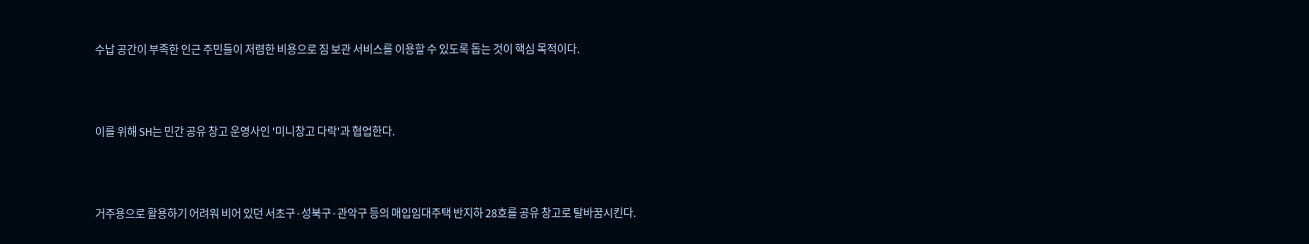수납 공간이 부족한 인근 주민들이 저렴한 비용으로 짐 보관 서비스를 이용할 수 있도록 돕는 것이 핵심 목적이다.



이를 위해 SH는 민간 공유 창고 운영사인 '미니창고 다락'과 협업한다.



거주용으로 활용하기 어려워 비어 있던 서초구·성북구·관악구 등의 매입임대주택 반지하 28호를 공유 창고로 탈바꿈시킨다.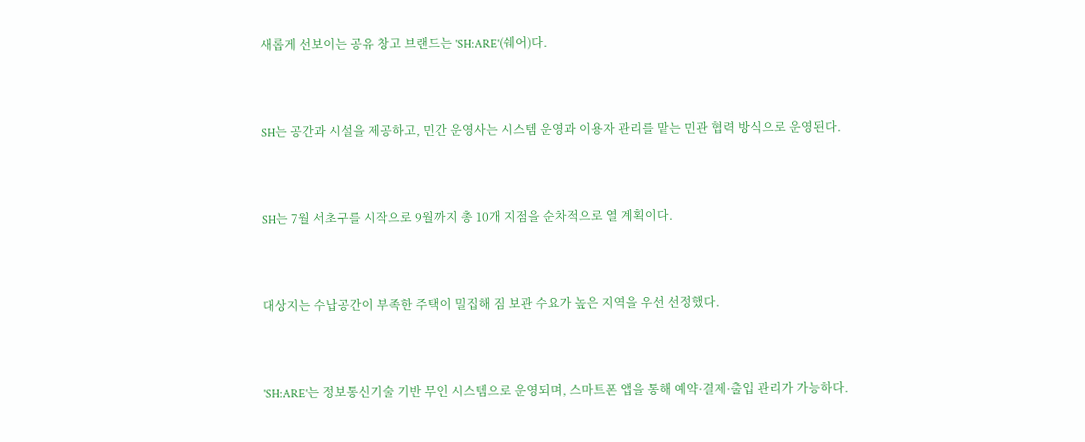새롭게 선보이는 공유 창고 브랜드는 'SH:ARE'(쉐어)다.



SH는 공간과 시설을 제공하고, 민간 운영사는 시스템 운영과 이용자 관리를 맡는 민관 협력 방식으로 운영된다.



SH는 7월 서초구를 시작으로 9월까지 총 10개 지점을 순차적으로 열 계획이다.



대상지는 수납공간이 부족한 주택이 밀집해 짐 보관 수요가 높은 지역을 우선 선정했다.



'SH:ARE'는 정보통신기술 기반 무인 시스템으로 운영되며, 스마트폰 앱을 통해 예약·결제·출입 관리가 가능하다.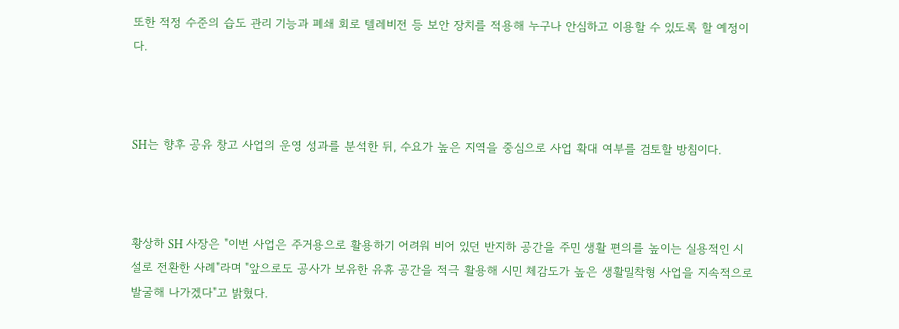또한 적정 수준의 습도 관리 기능과 폐쇄 회로 텔레비전 등 보안 장치를 적용해 누구나 안심하고 이용할 수 있도록 할 예정이다.



SH는 향후 공유 창고 사업의 운영 성과를 분석한 뒤, 수요가 높은 지역을 중심으로 사업 확대 여부를 검토할 방침이다.



황상하 SH 사장은 "이번 사업은 주거용으로 활용하기 어려워 비어 있던 반지하 공간을 주민 생활 편의를 높이는 실용적인 시설로 전환한 사례"라며 "앞으로도 공사가 보유한 유휴 공간을 적극 활용해 시민 체감도가 높은 생활밀착형 사업을 지속적으로 발굴해 나가겠다"고 밝혔다.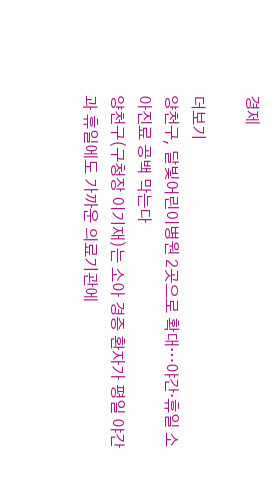경제

더보기
양천구, 달빛어린이병원 2곳으로 확대…야간·휴일 소아진료 공백 막는다
양천구(구청장 이기재)는 소아 경증 환자가 평일 야간과 휴일에도 가까운 의료기관에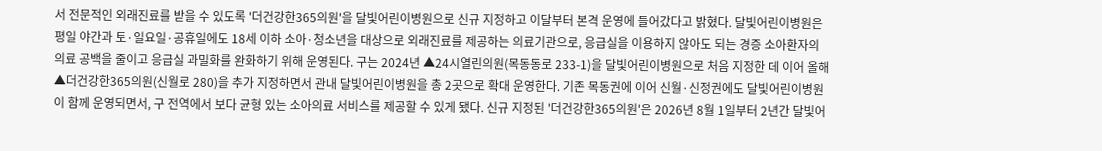서 전문적인 외래진료를 받을 수 있도록 '더건강한365의원'을 달빛어린이병원으로 신규 지정하고 이달부터 본격 운영에 들어갔다고 밝혔다. 달빛어린이병원은 평일 야간과 토·일요일·공휴일에도 18세 이하 소아·청소년을 대상으로 외래진료를 제공하는 의료기관으로, 응급실을 이용하지 않아도 되는 경증 소아환자의 의료 공백을 줄이고 응급실 과밀화를 완화하기 위해 운영된다. 구는 2024년 ▲24시열린의원(목동동로 233-1)을 달빛어린이병원으로 처음 지정한 데 이어 올해 ▲더건강한365의원(신월로 280)을 추가 지정하면서 관내 달빛어린이병원을 총 2곳으로 확대 운영한다. 기존 목동권에 이어 신월·신정권에도 달빛어린이병원이 함께 운영되면서, 구 전역에서 보다 균형 있는 소아의료 서비스를 제공할 수 있게 됐다. 신규 지정된 '더건강한365의원'은 2026년 8월 1일부터 2년간 달빛어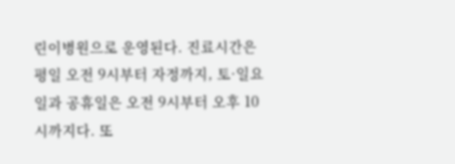린이병원으로 운영된다. 진료시간은 평일 오전 9시부터 자정까지, 토·일요일과 공휴일은 오전 9시부터 오후 10시까지다. 또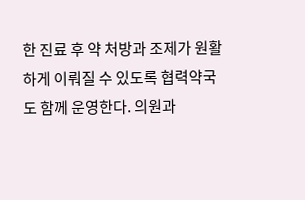한 진료 후 약 처방과 조제가 원활하게 이뤄질 수 있도록 협력약국도 함께 운영한다. 의원과